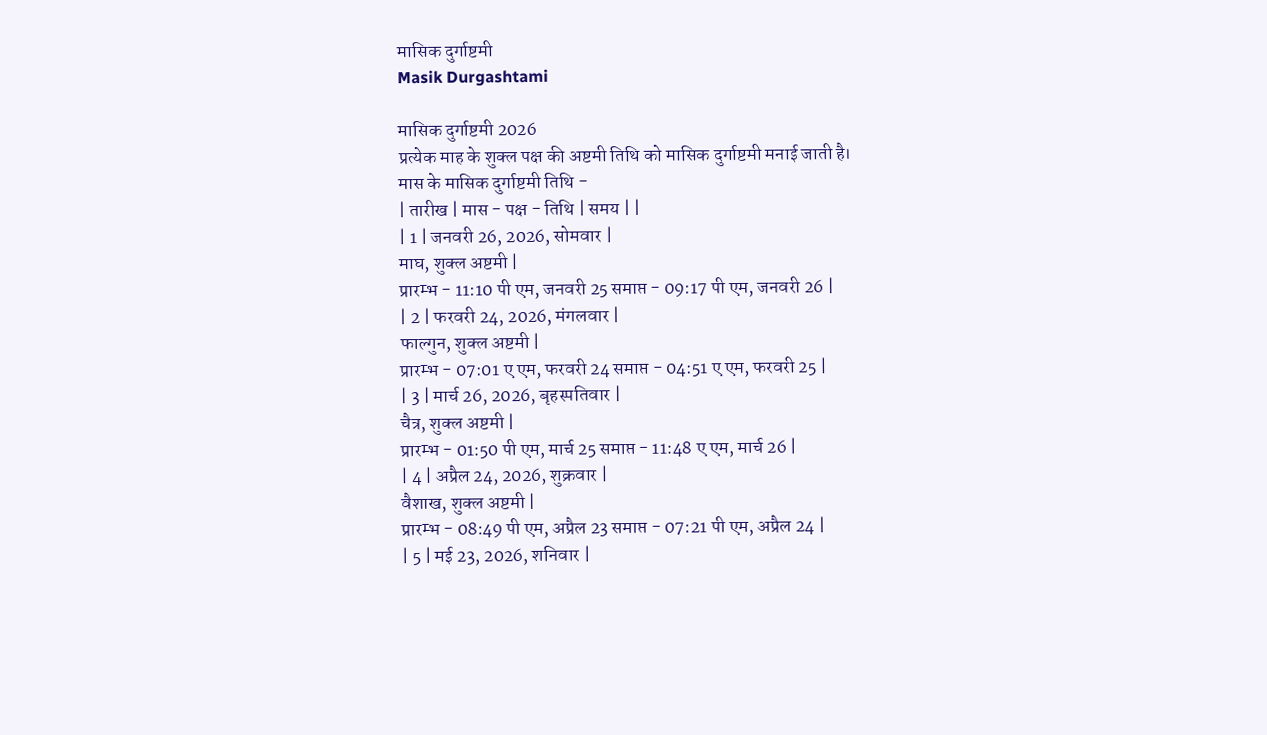मासिक दुर्गाष्टमी
Masik Durgashtami

मासिक दुर्गाष्टमी 2026
प्रत्येक माह के शुक्ल पक्ष की अष्टमी तिथि को मासिक दुर्गाष्टमी मनाई जाती है।
मास के मासिक दुर्गाष्टमी तिथि -
| तारीख | मास - पक्ष - तिथि | समय | |
| 1 | जनवरी 26, 2026, सोमवार |
माघ, शुक्ल अष्टमी |
प्रारम्भ - 11:10 पी एम, जनवरी 25 समाप्त - 09:17 पी एम, जनवरी 26 |
| 2 | फरवरी 24, 2026, मंगलवार |
फाल्गुन, शुक्ल अष्टमी |
प्रारम्भ - 07:01 ए एम, फरवरी 24 समाप्त - 04:51 ए एम, फरवरी 25 |
| 3 | मार्च 26, 2026, बृहस्पतिवार |
चैत्र, शुक्ल अष्टमी |
प्रारम्भ - 01:50 पी एम, मार्च 25 समाप्त - 11:48 ए एम, मार्च 26 |
| 4 | अप्रैल 24, 2026, शुक्रवार |
वैशाख, शुक्ल अष्टमी |
प्रारम्भ - 08:49 पी एम, अप्रैल 23 समाप्त - 07:21 पी एम, अप्रैल 24 |
| 5 | मई 23, 2026, शनिवार |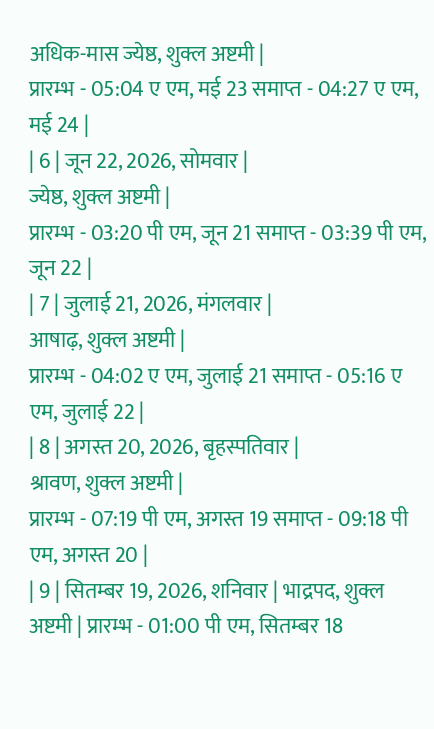अधिक-मास ज्येष्ठ, शुक्ल अष्टमी |
प्रारम्भ - 05:04 ए एम, मई 23 समाप्त - 04:27 ए एम, मई 24 |
| 6 | जून 22, 2026, सोमवार |
ज्येष्ठ, शुक्ल अष्टमी |
प्रारम्भ - 03:20 पी एम, जून 21 समाप्त - 03:39 पी एम, जून 22 |
| 7 | जुलाई 21, 2026, मंगलवार |
आषाढ़, शुक्ल अष्टमी |
प्रारम्भ - 04:02 ए एम, जुलाई 21 समाप्त - 05:16 ए एम, जुलाई 22 |
| 8 | अगस्त 20, 2026, बृहस्पतिवार |
श्रावण, शुक्ल अष्टमी |
प्रारम्भ - 07:19 पी एम, अगस्त 19 समाप्त - 09:18 पी एम, अगस्त 20 |
| 9 | सितम्बर 19, 2026, शनिवार | भाद्रपद, शुक्ल अष्टमी | प्रारम्भ - 01:00 पी एम, सितम्बर 18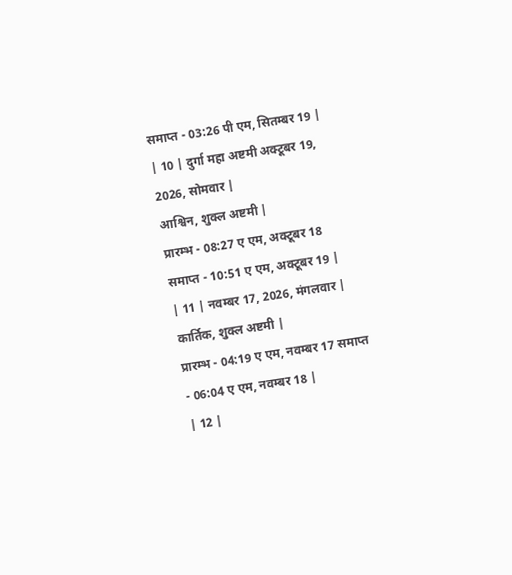समाप्त - 03:26 पी एम, सितम्बर 19 |
| 10 | दुर्गा महा अष्टमी अक्टूबर 19, 2026, सोमवार |
आश्विन, शुक्ल अष्टमी |
प्रारम्भ - 08:27 ए एम, अक्टूबर 18 समाप्त - 10:51 ए एम, अक्टूबर 19 |
| 11 | नवम्बर 17, 2026, मंगलवार |
कार्तिक, शुक्ल अष्टमी |
प्रारम्भ - 04:19 ए एम, नवम्बर 17 समाप्त - 06:04 ए एम, नवम्बर 18 |
| 12 |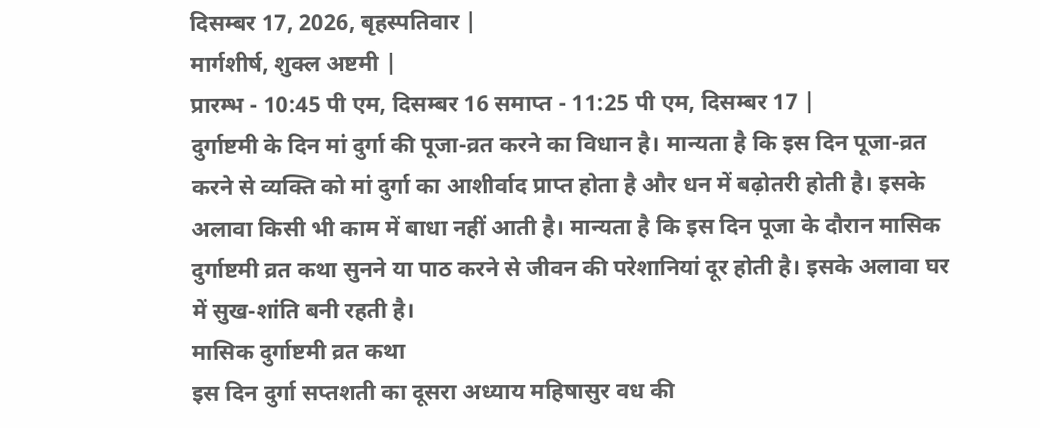दिसम्बर 17, 2026, बृहस्पतिवार |
मार्गशीर्ष, शुक्ल अष्टमी |
प्रारम्भ - 10:45 पी एम, दिसम्बर 16 समाप्त - 11:25 पी एम, दिसम्बर 17 |
दुर्गाष्टमी के दिन मां दुर्गा की पूजा-व्रत करने का विधान है। मान्यता है कि इस दिन पूजा-व्रत करने से व्यक्ति को मां दुर्गा का आशीर्वाद प्राप्त होता है और धन में बढ़ोतरी होती है। इसके अलावा किसी भी काम में बाधा नहीं आती है। मान्यता है कि इस दिन पूजा के दौरान मासिक दुर्गाष्टमी व्रत कथा सुनने या पाठ करने से जीवन की परेशानियां दूर होती है। इसके अलावा घर में सुख-शांति बनी रहती है।
मासिक दुर्गाष्टमी व्रत कथा
इस दिन दुर्गा सप्तशती का दूसरा अध्याय महिषासुर वध की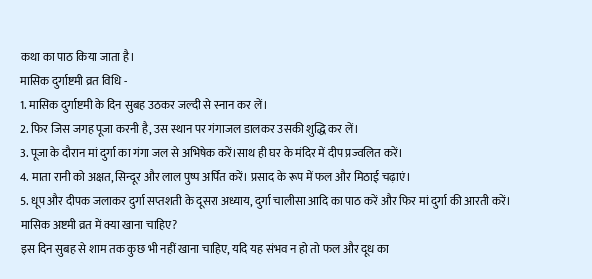कथा का पाठ किया जाता है।
मासिक दुर्गाष्टमी व्रत विधि -
1. मासिक दुर्गाष्टमी के दिन सुबह उठकर जल्दी से स्नान कर लें।
2. फिर जिस जगह पूजा करनी है, उस स्थान पर गंगाजल डालकर उसकी शुद्धि कर लें।
3. पूजा के दौरान मां दुर्गा का गंगा जल से अभिषेक करें।साथ ही घर के मंदिर में दीप प्रज्वलित करें।
4. माता रानी को अक्षत, सिन्दूर और लाल पुष्प अर्पित करें। प्रसाद के रूप में फल और मिठाई चढ़ाएं।
5. धूप और दीपक जलाकर दुर्गा सप्तशती के दूसरा अध्याय, दुर्गा चालीसा आदि का पाठ करें और फिर मां दुर्गा की आरती करें।
मासिक अष्टमी व्रत में क्या खाना चाहिए?
इस दिन सुबह से शाम तक कुछ भी नहीं खाना चाहिए, यदि यह संभव न हो तो फल और दूध का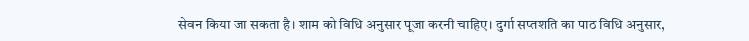सेवन किया जा सकता है। शाम को विधि अनुसार पूजा करनी चाहिए। दुर्गा सप्तशति का पाठ विधि अनुसार,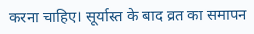करना चाहिए। सूर्यास्त के बाद व्रत का समापन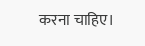करना चाहिए।